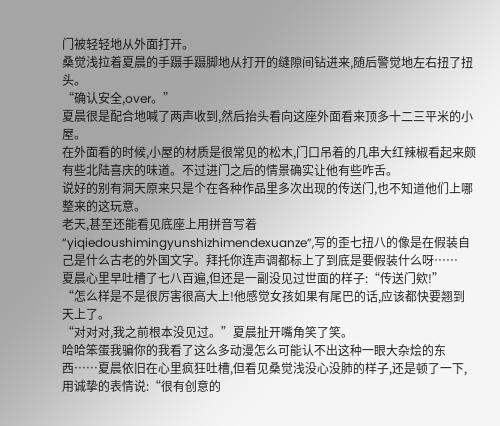门被轻轻地从外面打开。
桑觉浅拉着夏晨的手蹑手蹑脚地从打开的缝隙间钻进来,随后警觉地左右扭了扭头。
“确认安全,over。”
夏晨很是配合地喊了两声收到,然后抬头看向这座外面看来顶多十二三平米的小屋。
在外面看的时候,小屋的材质是很常见的松木,门口吊着的几串大红辣椒看起来颇有些北陆喜庆的味道。不过进门之后的情景确实让他有些咋舌。
说好的别有洞天原来只是个在各种作品里多次出现的传送门,也不知道他们上哪整来的这玩意。
老天,甚至还能看见底座上用拼音写着“yiqiedoushimingyunshizhimendexuanze”,写的歪七扭八的像是在假装自己是什么古老的外国文字。拜托你连声调都标上了到底是要假装什么呀……
夏晨心里早吐槽了七八百遍,但还是一副没见过世面的样子:“传送门欸!”
“怎么样是不是很厉害很高大上!他感觉女孩如果有尾巴的话,应该都快要翘到天上了。
“对对对,我之前根本没见过。”夏晨扯开嘴角笑了笑。
哈哈笨蛋我骗你的我看了这么多动漫怎么可能认不出这种一眼大杂烩的东西……夏晨依旧在心里疯狂吐槽,但看见桑觉浅没心没肺的样子,还是顿了一下,用诚挚的表情说:“很有创意的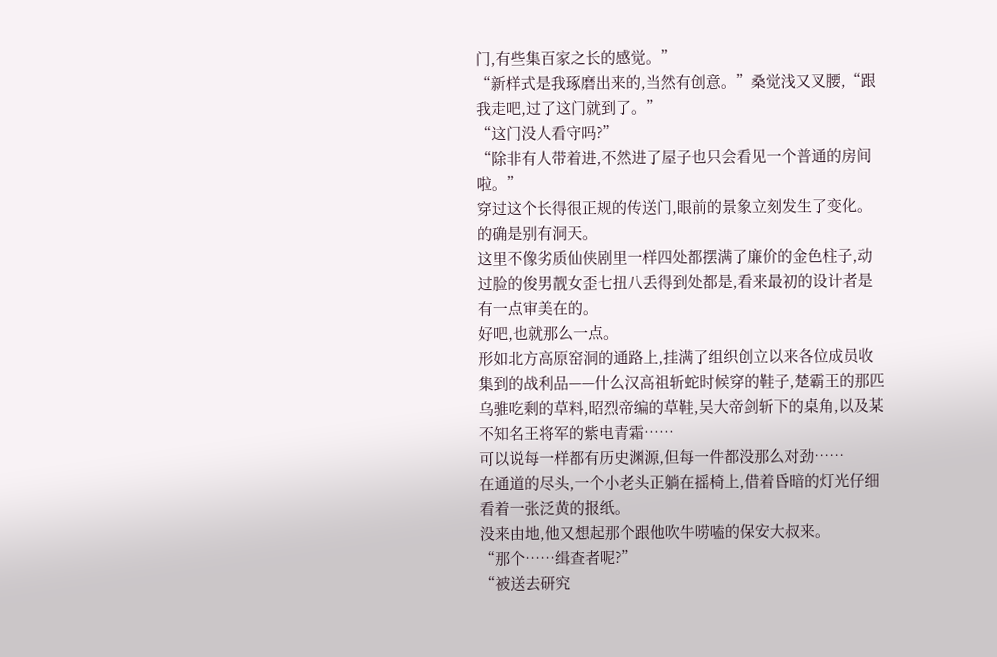门,有些集百家之长的感觉。”
“新样式是我琢磨出来的,当然有创意。”桑觉浅又叉腰,“跟我走吧,过了这门就到了。”
“这门没人看守吗?”
“除非有人带着进,不然进了屋子也只会看见一个普通的房间啦。”
穿过这个长得很正规的传送门,眼前的景象立刻发生了变化。
的确是别有洞天。
这里不像劣质仙侠剧里一样四处都摆满了廉价的金色柱子,动过脸的俊男靓女歪七扭八丢得到处都是,看来最初的设计者是有一点审美在的。
好吧,也就那么一点。
形如北方高原窑洞的通路上,挂满了组织创立以来各位成员收集到的战利品——什么汉高祖斩蛇时候穿的鞋子,楚霸王的那匹乌骓吃剩的草料,昭烈帝编的草鞋,吴大帝剑斩下的桌角,以及某不知名王将军的紫电青霜……
可以说每一样都有历史渊源,但每一件都没那么对劲……
在通道的尽头,一个小老头正躺在摇椅上,借着昏暗的灯光仔细看着一张泛黄的报纸。
没来由地,他又想起那个跟他吹牛唠嗑的保安大叔来。
“那个……缉查者呢?”
“被送去研究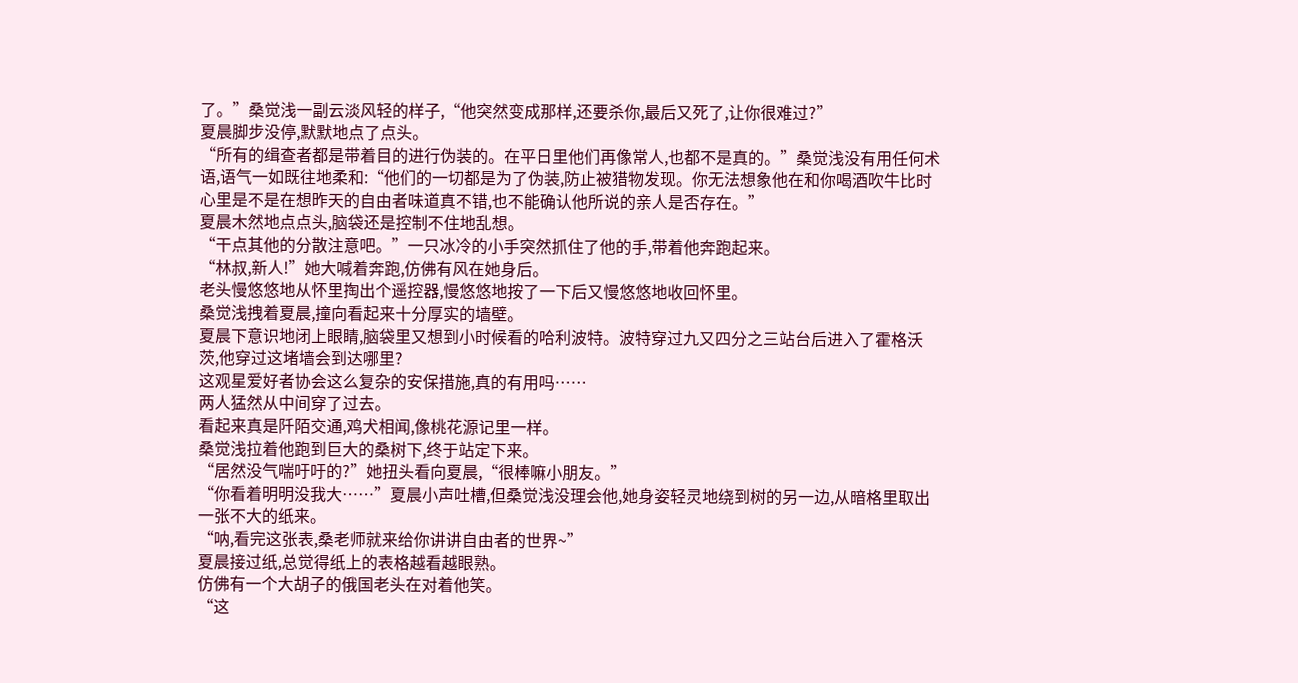了。”桑觉浅一副云淡风轻的样子,“他突然变成那样,还要杀你,最后又死了,让你很难过?”
夏晨脚步没停,默默地点了点头。
“所有的缉查者都是带着目的进行伪装的。在平日里他们再像常人,也都不是真的。”桑觉浅没有用任何术语,语气一如既往地柔和:“他们的一切都是为了伪装,防止被猎物发现。你无法想象他在和你喝酒吹牛比时心里是不是在想昨天的自由者味道真不错,也不能确认他所说的亲人是否存在。”
夏晨木然地点点头,脑袋还是控制不住地乱想。
“干点其他的分散注意吧。”一只冰冷的小手突然抓住了他的手,带着他奔跑起来。
“林叔,新人!”她大喊着奔跑,仿佛有风在她身后。
老头慢悠悠地从怀里掏出个遥控器,慢悠悠地按了一下后又慢悠悠地收回怀里。
桑觉浅拽着夏晨,撞向看起来十分厚实的墙壁。
夏晨下意识地闭上眼睛,脑袋里又想到小时候看的哈利波特。波特穿过九又四分之三站台后进入了霍格沃茨,他穿过这堵墙会到达哪里?
这观星爱好者协会这么复杂的安保措施,真的有用吗……
两人猛然从中间穿了过去。
看起来真是阡陌交通,鸡犬相闻,像桃花源记里一样。
桑觉浅拉着他跑到巨大的桑树下,终于站定下来。
“居然没气喘吁吁的?”她扭头看向夏晨,“很棒嘛小朋友。”
“你看着明明没我大……”夏晨小声吐槽,但桑觉浅没理会他,她身姿轻灵地绕到树的另一边,从暗格里取出一张不大的纸来。
“呐,看完这张表,桑老师就来给你讲讲自由者的世界~”
夏晨接过纸,总觉得纸上的表格越看越眼熟。
仿佛有一个大胡子的俄国老头在对着他笑。
“这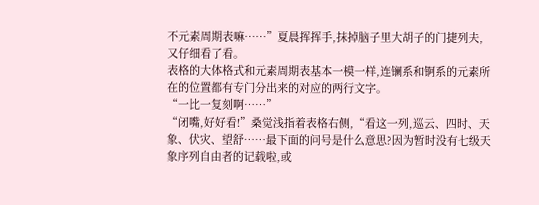不元素周期表嘛……”夏晨挥挥手,抹掉脑子里大胡子的门捷列夫,又仔细看了看。
表格的大体格式和元素周期表基本一模一样,连镧系和锕系的元素所在的位置都有专门分出来的对应的两行文字。
“一比一复刻啊……”
“闭嘴,好好看!”桑觉浅指着表格右侧,“看这一列,巡云、四时、天象、伏灾、望舒……最下面的问号是什么意思?因为暂时没有七级天象序列自由者的记载啦,或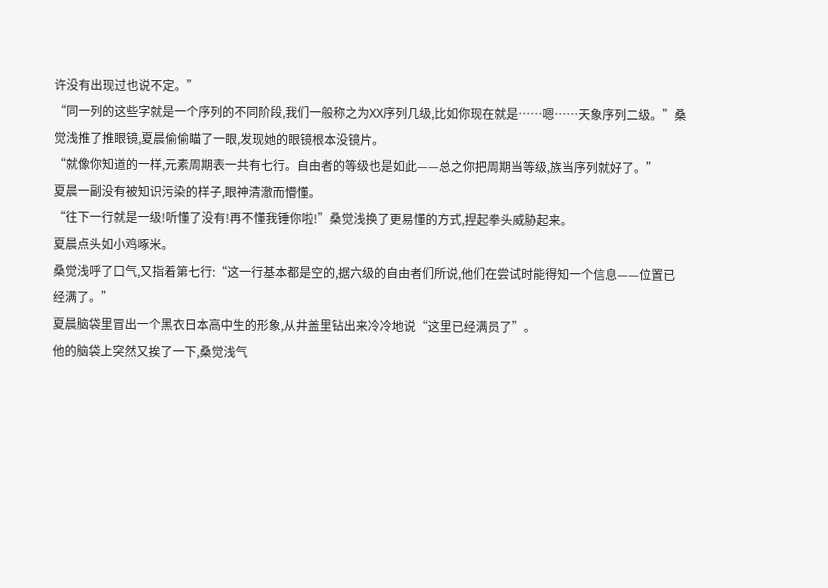许没有出现过也说不定。”
“同一列的这些字就是一个序列的不同阶段,我们一般称之为XX序列几级,比如你现在就是……嗯……天象序列二级。”桑觉浅推了推眼镜,夏晨偷偷瞄了一眼,发现她的眼镜根本没镜片。
“就像你知道的一样,元素周期表一共有七行。自由者的等级也是如此——总之你把周期当等级,族当序列就好了。”
夏晨一副没有被知识污染的样子,眼神清澈而懵懂。
“往下一行就是一级!听懂了没有!再不懂我锤你啦!”桑觉浅换了更易懂的方式,捏起拳头威胁起来。
夏晨点头如小鸡啄米。
桑觉浅呼了口气,又指着第七行:“这一行基本都是空的,据六级的自由者们所说,他们在尝试时能得知一个信息——位置已经满了。”
夏晨脑袋里冒出一个黑衣日本高中生的形象,从井盖里钻出来冷冷地说“这里已经满员了”。
他的脑袋上突然又挨了一下,桑觉浅气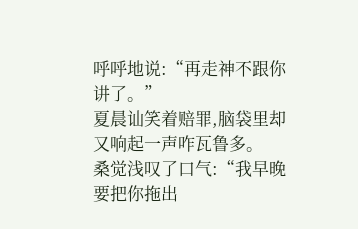呼呼地说:“再走神不跟你讲了。”
夏晨讪笑着赔罪,脑袋里却又响起一声咋瓦鲁多。
桑觉浅叹了口气:“我早晚要把你拖出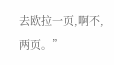去欧拉一页,啊不,两页。”